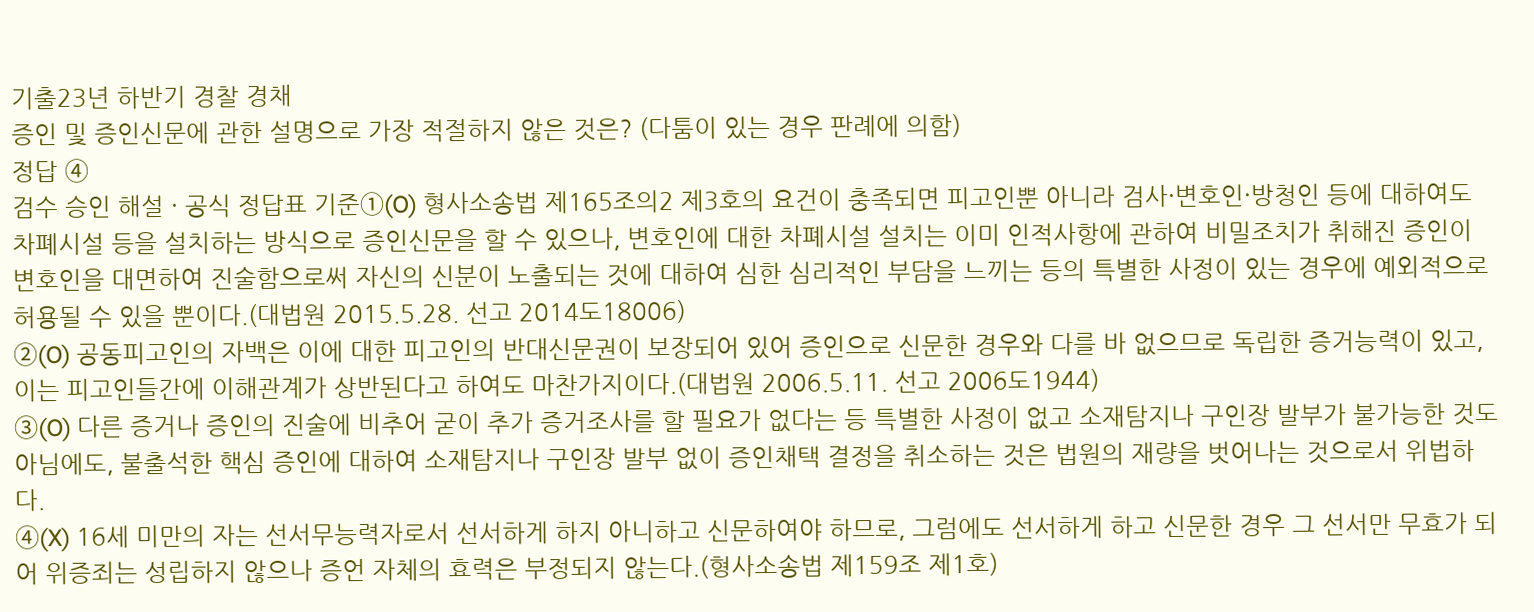기출23년 하반기 경찰 경채
증인 및 증인신문에 관한 설명으로 가장 적절하지 않은 것은? (다툼이 있는 경우 판례에 의함)
정답 ④
검수 승인 해설 · 공식 정답표 기준①(O) 형사소송법 제165조의2 제3호의 요건이 충족되면 피고인뿐 아니라 검사·변호인·방청인 등에 대하여도 차폐시설 등을 설치하는 방식으로 증인신문을 할 수 있으나, 변호인에 대한 차폐시설 설치는 이미 인적사항에 관하여 비밀조치가 취해진 증인이 변호인을 대면하여 진술함으로써 자신의 신분이 노출되는 것에 대하여 심한 심리적인 부담을 느끼는 등의 특별한 사정이 있는 경우에 예외적으로 허용될 수 있을 뿐이다.(대법원 2015.5.28. 선고 2014도18006)
②(O) 공동피고인의 자백은 이에 대한 피고인의 반대신문권이 보장되어 있어 증인으로 신문한 경우와 다를 바 없으므로 독립한 증거능력이 있고, 이는 피고인들간에 이해관계가 상반된다고 하여도 마찬가지이다.(대법원 2006.5.11. 선고 2006도1944)
③(O) 다른 증거나 증인의 진술에 비추어 굳이 추가 증거조사를 할 필요가 없다는 등 특별한 사정이 없고 소재탐지나 구인장 발부가 불가능한 것도 아님에도, 불출석한 핵심 증인에 대하여 소재탐지나 구인장 발부 없이 증인채택 결정을 취소하는 것은 법원의 재량을 벗어나는 것으로서 위법하다.
④(X) 16세 미만의 자는 선서무능력자로서 선서하게 하지 아니하고 신문하여야 하므로, 그럼에도 선서하게 하고 신문한 경우 그 선서만 무효가 되어 위증죄는 성립하지 않으나 증언 자체의 효력은 부정되지 않는다.(형사소송법 제159조 제1호)